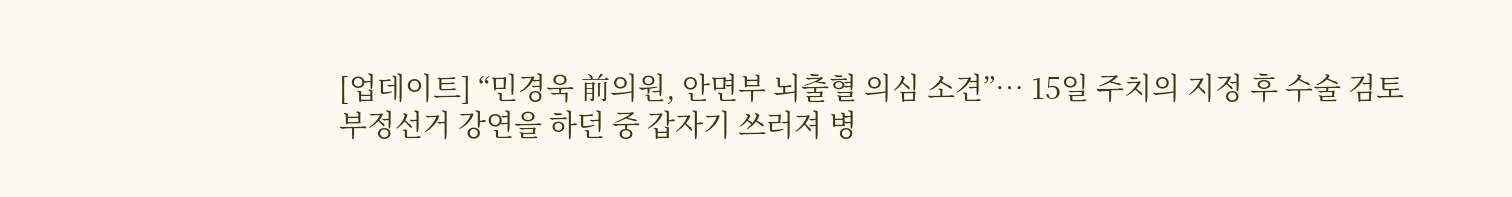[업데이트] “민경욱 前의원, 안면부 뇌출혈 의심 소견”… 15일 주치의 지정 후 수술 검토
부정선거 강연을 하던 중 갑자기 쓰러져 병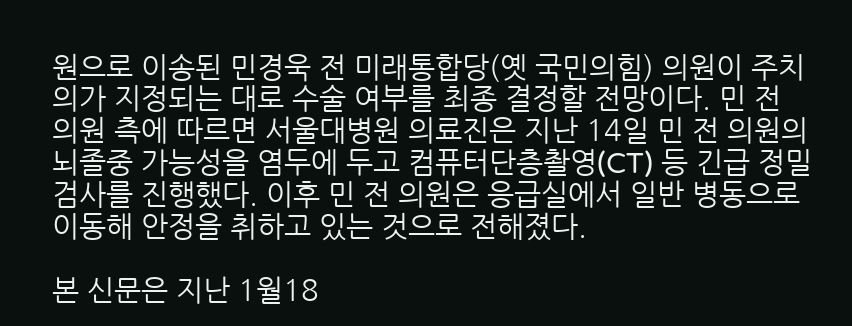원으로 이송된 민경욱 전 미래통합당(옛 국민의힘) 의원이 주치의가 지정되는 대로 수술 여부를 최종 결정할 전망이다. 민 전 의원 측에 따르면 서울대병원 의료진은 지난 14일 민 전 의원의 뇌졸중 가능성을 염두에 두고 컴퓨터단층촬영(CT) 등 긴급 정밀검사를 진행했다. 이후 민 전 의원은 응급실에서 일반 병동으로 이동해 안정을 취하고 있는 것으로 전해졌다.

본 신문은 지난 1월18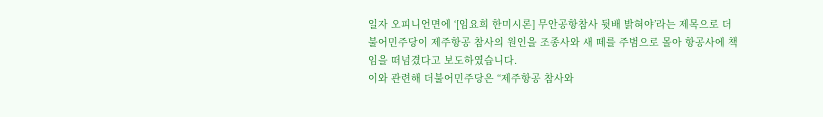일자 오피니언면에 ‘[임요희 한미시론] 무안공항참사 뒷배 밝혀야’라는 제목으로 더불어민주당이 제주항공 참사의 원인을 조종사와 새 떼를 주범으로 몰아 항공사에 책임을 떠넘겼다고 보도하였습니다.
이와 관련해 더불어민주당은 “제주항공 참사와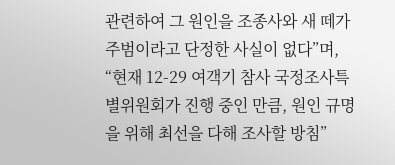관련하여 그 원인을 조종사와 새 떼가 주범이라고 단정한 사실이 없다”며, “현재 12-29 여객기 참사 국정조사특별위원회가 진행 중인 만큼, 원인 규명을 위해 최선을 다해 조사할 방침”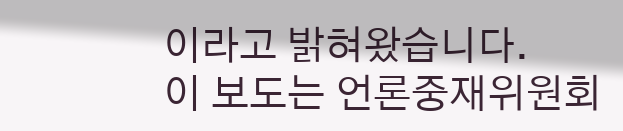이라고 밝혀왔습니다.
이 보도는 언론중재위원회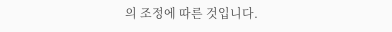의 조정에 따른 것입니다.